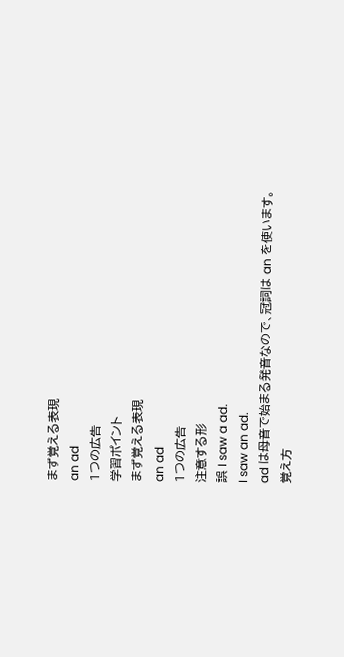まず覚える表現
an ad
1つの広告
学習ポイント
まず覚える表現
an ad
1つの広告
注意する形
誤 I saw a ad.
I saw an ad.
ad は母音で始まる発音なので、冠詞は an を使います。
覚え方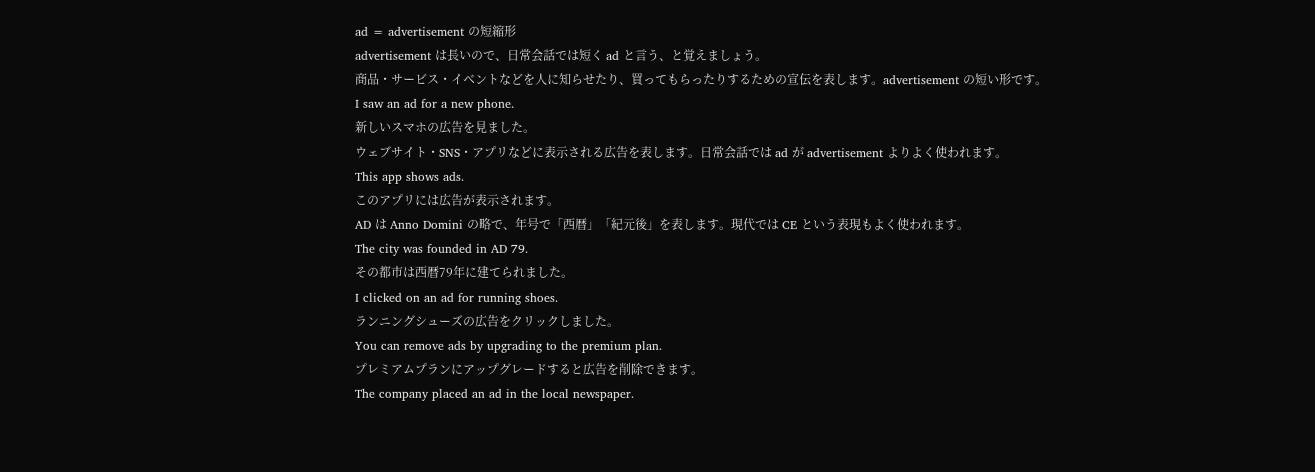ad = advertisement の短縮形
advertisement は長いので、日常会話では短く ad と言う、と覚えましょう。
商品・サービス・イベントなどを人に知らせたり、買ってもらったりするための宣伝を表します。advertisement の短い形です。
I saw an ad for a new phone.
新しいスマホの広告を見ました。
ウェブサイト・SNS・アプリなどに表示される広告を表します。日常会話では ad が advertisement よりよく使われます。
This app shows ads.
このアプリには広告が表示されます。
AD は Anno Domini の略で、年号で「西暦」「紀元後」を表します。現代では CE という表現もよく使われます。
The city was founded in AD 79.
その都市は西暦79年に建てられました。
I clicked on an ad for running shoes.
ランニングシューズの広告をクリックしました。
You can remove ads by upgrading to the premium plan.
プレミアムプランにアップグレードすると広告を削除できます。
The company placed an ad in the local newspaper.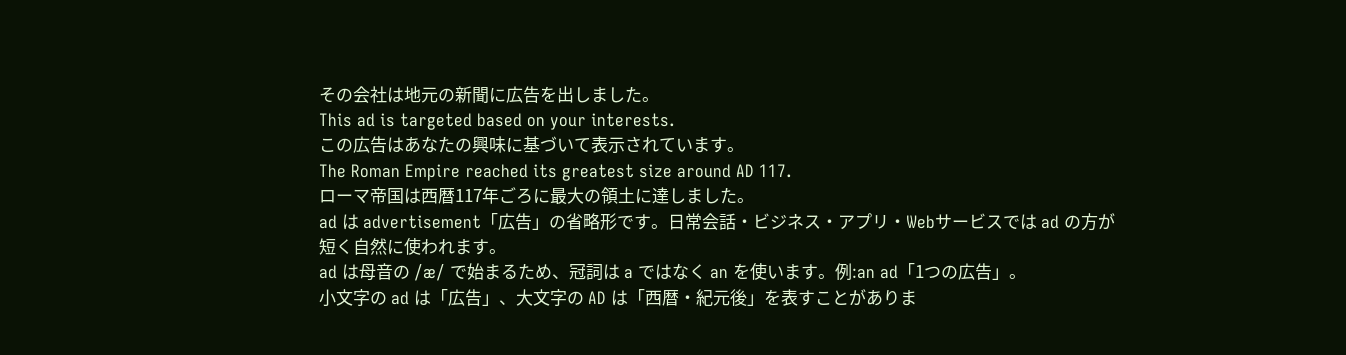その会社は地元の新聞に広告を出しました。
This ad is targeted based on your interests.
この広告はあなたの興味に基づいて表示されています。
The Roman Empire reached its greatest size around AD 117.
ローマ帝国は西暦117年ごろに最大の領土に達しました。
ad は advertisement「広告」の省略形です。日常会話・ビジネス・アプリ・Webサービスでは ad の方が短く自然に使われます。
ad は母音の /æ/ で始まるため、冠詞は a ではなく an を使います。例:an ad「1つの広告」。
小文字の ad は「広告」、大文字の AD は「西暦・紀元後」を表すことがありま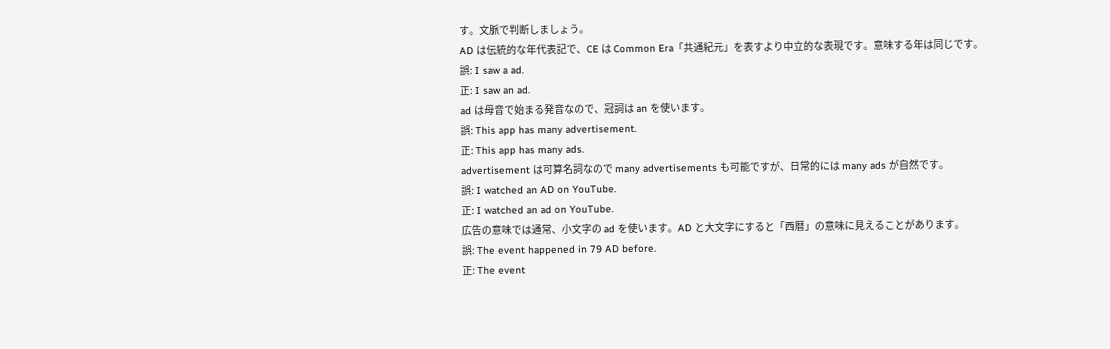す。文脈で判断しましょう。
AD は伝統的な年代表記で、CE は Common Era「共通紀元」を表すより中立的な表現です。意味する年は同じです。
誤: I saw a ad.
正: I saw an ad.
ad は母音で始まる発音なので、冠詞は an を使います。
誤: This app has many advertisement.
正: This app has many ads.
advertisement は可算名詞なので many advertisements も可能ですが、日常的には many ads が自然です。
誤: I watched an AD on YouTube.
正: I watched an ad on YouTube.
広告の意味では通常、小文字の ad を使います。AD と大文字にすると「西暦」の意味に見えることがあります。
誤: The event happened in 79 AD before.
正: The event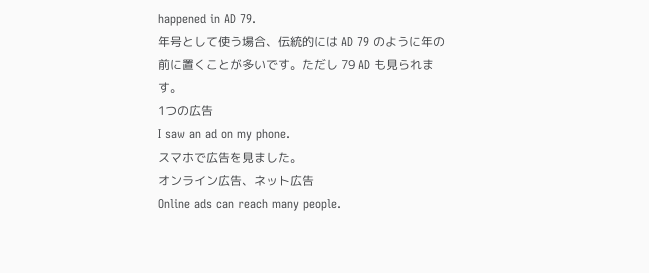happened in AD 79.
年号として使う場合、伝統的には AD 79 のように年の前に置くことが多いです。ただし 79 AD も見られます。
1つの広告
I saw an ad on my phone.
スマホで広告を見ました。
オンライン広告、ネット広告
Online ads can reach many people.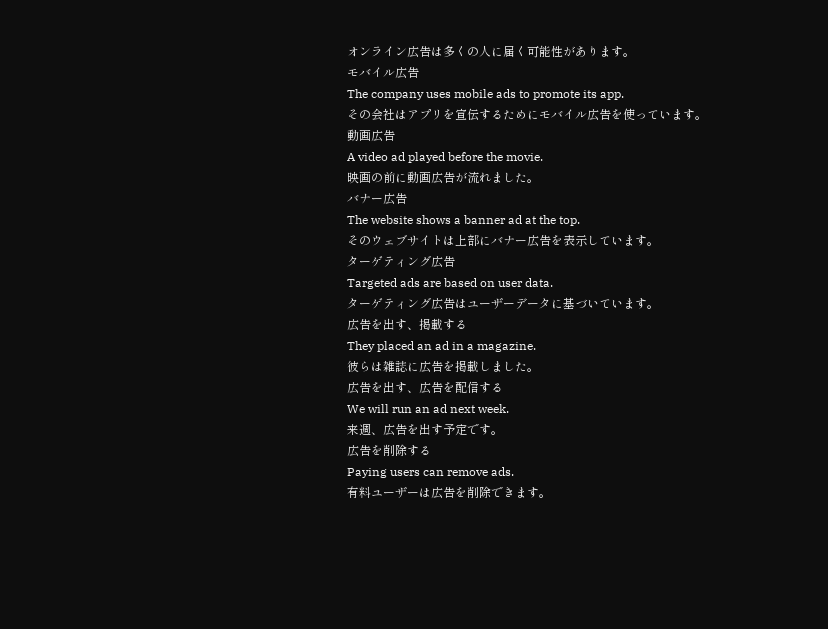オンライン広告は多くの人に届く可能性があります。
モバイル広告
The company uses mobile ads to promote its app.
その会社はアプリを宣伝するためにモバイル広告を使っています。
動画広告
A video ad played before the movie.
映画の前に動画広告が流れました。
バナー広告
The website shows a banner ad at the top.
そのウェブサイトは上部にバナー広告を表示しています。
ターゲティング広告
Targeted ads are based on user data.
ターゲティング広告はユーザーデータに基づいています。
広告を出す、掲載する
They placed an ad in a magazine.
彼らは雑誌に広告を掲載しました。
広告を出す、広告を配信する
We will run an ad next week.
来週、広告を出す予定です。
広告を削除する
Paying users can remove ads.
有料ユーザーは広告を削除できます。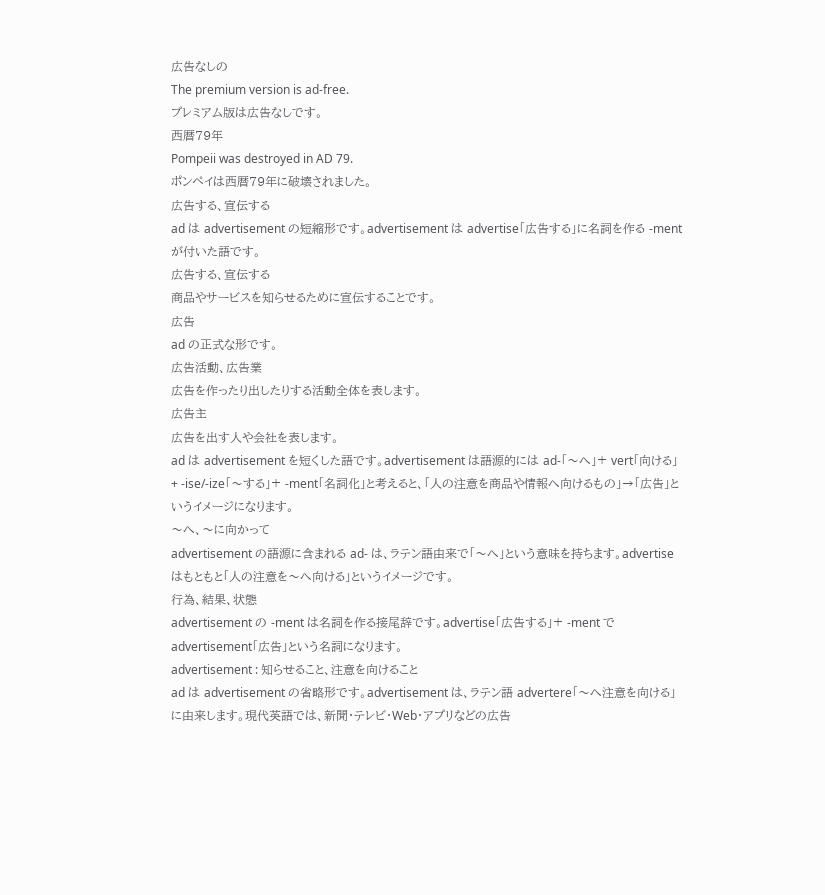広告なしの
The premium version is ad-free.
プレミアム版は広告なしです。
西暦79年
Pompeii was destroyed in AD 79.
ポンペイは西暦79年に破壊されました。
広告する、宣伝する
ad は advertisement の短縮形です。advertisement は advertise「広告する」に名詞を作る -ment が付いた語です。
広告する、宣伝する
商品やサービスを知らせるために宣伝することです。
広告
ad の正式な形です。
広告活動、広告業
広告を作ったり出したりする活動全体を表します。
広告主
広告を出す人や会社を表します。
ad は advertisement を短くした語です。advertisement は語源的には ad-「〜へ」+ vert「向ける」+ -ise/-ize「〜する」+ -ment「名詞化」と考えると、「人の注意を商品や情報へ向けるもの」→「広告」というイメージになります。
〜へ、〜に向かって
advertisement の語源に含まれる ad- は、ラテン語由来で「〜へ」という意味を持ちます。advertise はもともと「人の注意を〜へ向ける」というイメージです。
行為、結果、状態
advertisement の -ment は名詞を作る接尾辞です。advertise「広告する」+ -ment で advertisement「広告」という名詞になります。
advertisement : 知らせること、注意を向けること
ad は advertisement の省略形です。advertisement は、ラテン語 advertere「〜へ注意を向ける」に由来します。現代英語では、新聞・テレビ・Web・アプリなどの広告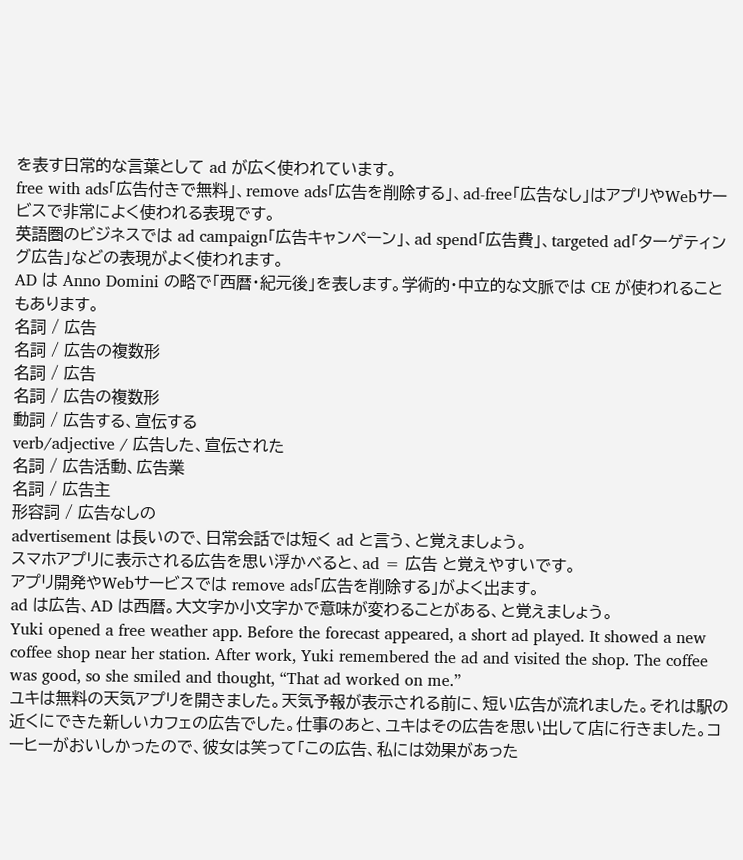を表す日常的な言葉として ad が広く使われています。
free with ads「広告付きで無料」、remove ads「広告を削除する」、ad-free「広告なし」はアプリやWebサービスで非常によく使われる表現です。
英語圏のビジネスでは ad campaign「広告キャンペーン」、ad spend「広告費」、targeted ad「ターゲティング広告」などの表現がよく使われます。
AD は Anno Domini の略で「西暦・紀元後」を表します。学術的・中立的な文脈では CE が使われることもあります。
名詞 / 広告
名詞 / 広告の複数形
名詞 / 広告
名詞 / 広告の複数形
動詞 / 広告する、宣伝する
verb/adjective / 広告した、宣伝された
名詞 / 広告活動、広告業
名詞 / 広告主
形容詞 / 広告なしの
advertisement は長いので、日常会話では短く ad と言う、と覚えましょう。
スマホアプリに表示される広告を思い浮かべると、ad = 広告 と覚えやすいです。
アプリ開発やWebサービスでは remove ads「広告を削除する」がよく出ます。
ad は広告、AD は西暦。大文字か小文字かで意味が変わることがある、と覚えましょう。
Yuki opened a free weather app. Before the forecast appeared, a short ad played. It showed a new coffee shop near her station. After work, Yuki remembered the ad and visited the shop. The coffee was good, so she smiled and thought, “That ad worked on me.”
ユキは無料の天気アプリを開きました。天気予報が表示される前に、短い広告が流れました。それは駅の近くにできた新しいカフェの広告でした。仕事のあと、ユキはその広告を思い出して店に行きました。コーヒーがおいしかったので、彼女は笑って「この広告、私には効果があった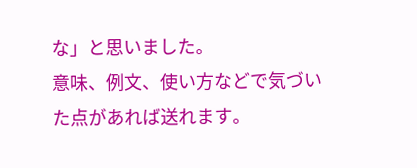な」と思いました。
意味、例文、使い方などで気づいた点があれば送れます。